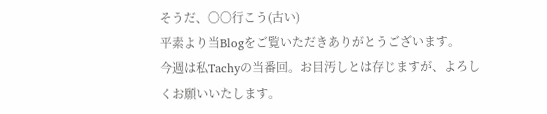そうだ、〇〇行こう(古い)
平素より当Blogをご覧いただきありがとうございます。
今週は私Tachyの当番回。お目汚しとは存じますが、よろしくお願いいたします。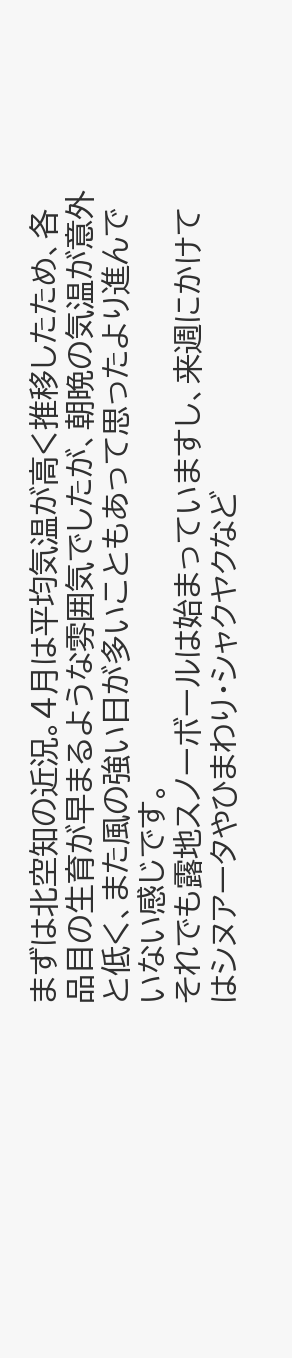まずは北空知の近況。4月は平均気温が高く推移したため、各品目の生育が早まるような雰囲気でしたが、朝晩の気温が意外と低く、また風の強い日が多いこともあって思ったより進んでいない感じです。
それでも露地スノーボールは始まっていますし、来週にかけてはシヌアータやひまわり・シャクヤクなど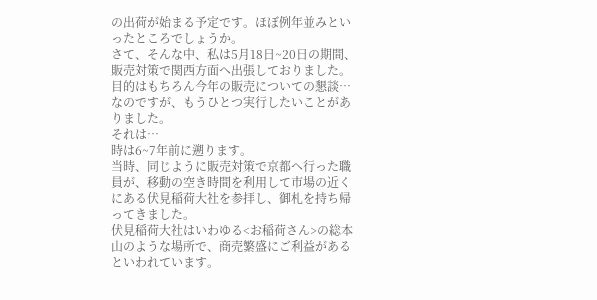の出荷が始まる予定です。ほぼ例年並みといったところでしょうか。
さて、そんな中、私は5月18日~20日の期間、販売対策で関西方面へ出張しておりました。目的はもちろん今年の販売についての懇談…
なのですが、もうひとつ実行したいことがありました。
それは…
時は6~7年前に遡ります。
当時、同じように販売対策で京都へ行った職員が、移動の空き時間を利用して市場の近くにある伏見稲荷大社を参拝し、御札を持ち帰ってきました。
伏見稲荷大社はいわゆる<お稲荷さん>の総本山のような場所で、商売繁盛にご利益があるといわれています。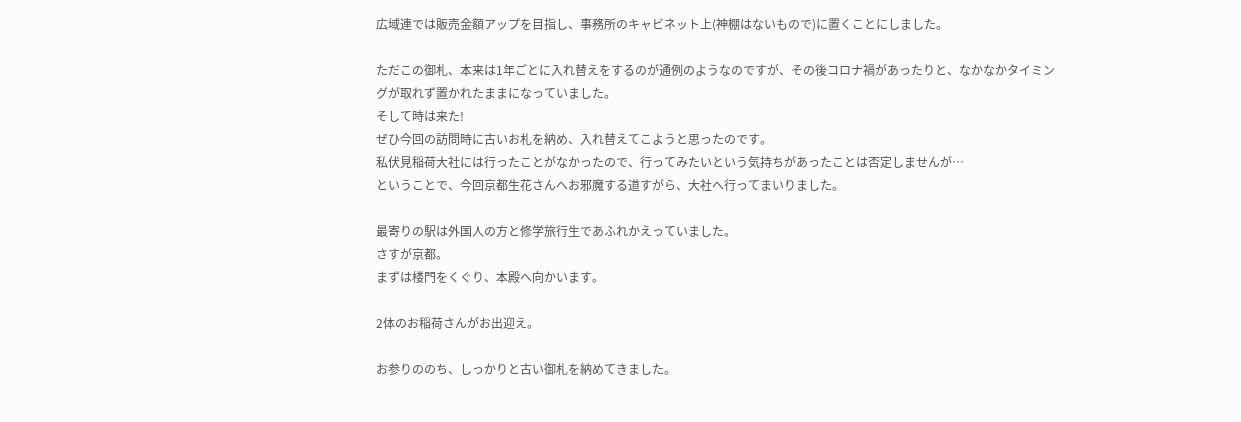広域連では販売金額アップを目指し、事務所のキャビネット上(神棚はないもので)に置くことにしました。

ただこの御札、本来は1年ごとに入れ替えをするのが通例のようなのですが、その後コロナ禍があったりと、なかなかタイミングが取れず置かれたままになっていました。
そして時は来た!
ぜひ今回の訪問時に古いお札を納め、入れ替えてこようと思ったのです。
私伏見稲荷大社には行ったことがなかったので、行ってみたいという気持ちがあったことは否定しませんが…
ということで、今回京都生花さんへお邪魔する道すがら、大社へ行ってまいりました。

最寄りの駅は外国人の方と修学旅行生であふれかえっていました。
さすが京都。
まずは楼門をくぐり、本殿へ向かいます。

2体のお稲荷さんがお出迎え。

お参りののち、しっかりと古い御札を納めてきました。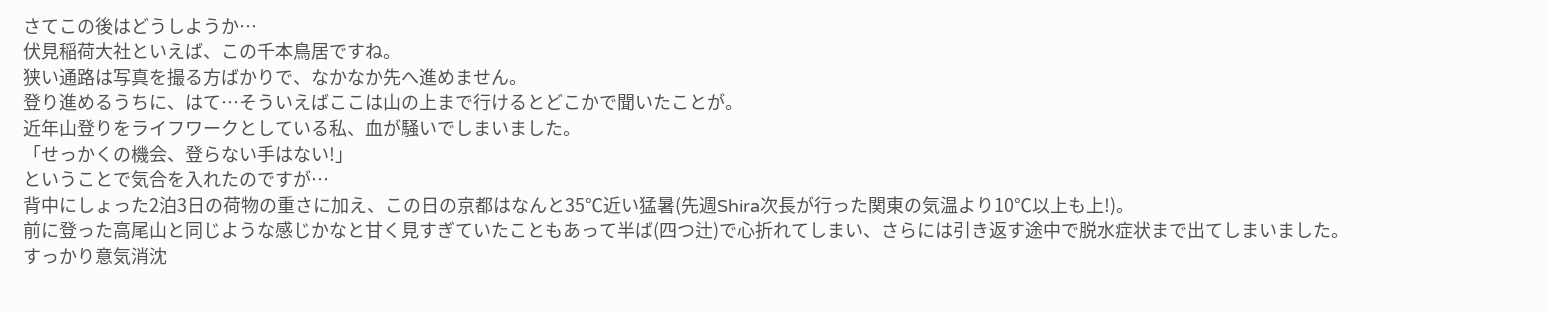さてこの後はどうしようか…
伏見稲荷大社といえば、この千本鳥居ですね。
狭い通路は写真を撮る方ばかりで、なかなか先へ進めません。
登り進めるうちに、はて…そういえばここは山の上まで行けるとどこかで聞いたことが。
近年山登りをライフワークとしている私、血が騒いでしまいました。
「せっかくの機会、登らない手はない!」
ということで気合を入れたのですが…
背中にしょった2泊3日の荷物の重さに加え、この日の京都はなんと35℃近い猛暑(先週Shira次長が行った関東の気温より10℃以上も上!)。
前に登った高尾山と同じような感じかなと甘く見すぎていたこともあって半ば(四つ辻)で心折れてしまい、さらには引き返す途中で脱水症状まで出てしまいました。
すっかり意気消沈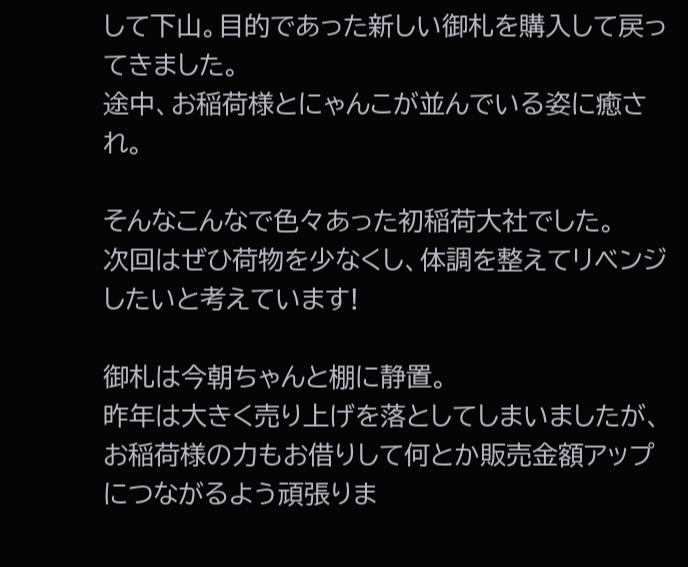して下山。目的であった新しい御札を購入して戻ってきました。
途中、お稲荷様とにゃんこが並んでいる姿に癒され。

そんなこんなで色々あった初稲荷大社でした。
次回はぜひ荷物を少なくし、体調を整えてリベンジしたいと考えています!

御札は今朝ちゃんと棚に静置。
昨年は大きく売り上げを落としてしまいましたが、お稲荷様の力もお借りして何とか販売金額アップにつながるよう頑張りま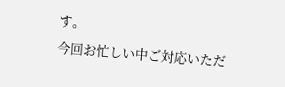す。
今回お忙しい中ご対応いただ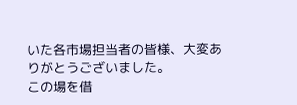いた各市場担当者の皆様、大変ありがとうございました。
この場を借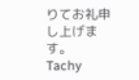りてお礼申し上げます。
Tachy